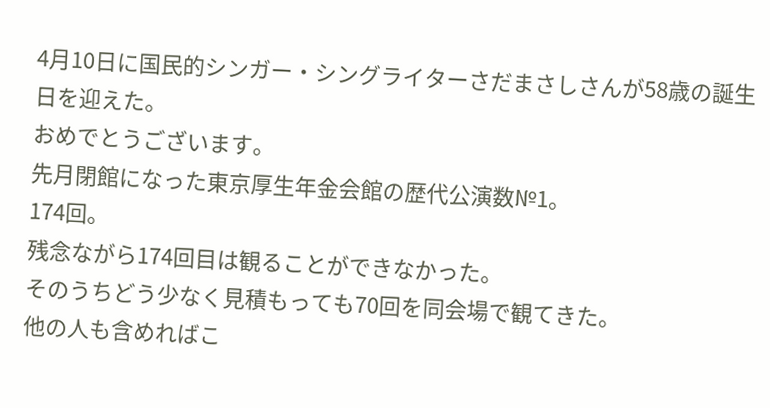4月10日に国民的シンガー・シングライターさだまさしさんが58歳の誕生日を迎えた。
おめでとうございます。
先月閉館になった東京厚生年金会館の歴代公演数№1。
174回。
残念ながら174回目は観ることができなかった。
そのうちどう少なく見積もっても70回を同会場で観てきた。
他の人も含めればこ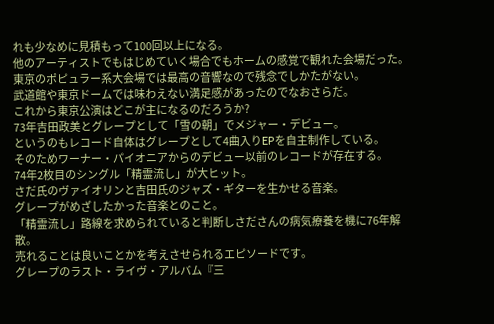れも少なめに見積もって100回以上になる。
他のアーティストでもはじめていく場合でもホームの感覚で観れた会場だった。
東京のポピュラー系大会場では最高の音響なので残念でしかたがない。
武道館や東京ドームでは味わえない満足感があったのでなおさらだ。
これから東京公演はどこが主になるのだろうか?
73年吉田政美とグレープとして「雪の朝」でメジャー・デビュー。
というのもレコード自体はグレープとして4曲入りEPを自主制作している。
そのためワーナー・パイオニアからのデビュー以前のレコードが存在する。
74年2枚目のシングル「精霊流し」が大ヒット。
さだ氏のヴァイオリンと吉田氏のジャズ・ギターを生かせる音楽。
グレープがめざしたかった音楽とのこと。
「精霊流し」路線を求められていると判断しさださんの病気療養を機に76年解散。
売れることは良いことかを考えさせられるエピソードです。
グレープのラスト・ライヴ・アルバム『三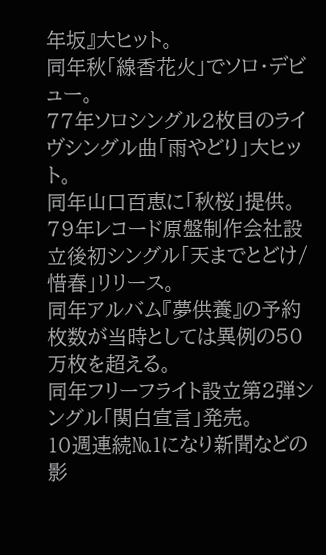年坂』大ヒット。
同年秋「線香花火」でソロ・デビュー。
77年ソロシングル2枚目のライヴシングル曲「雨やどり」大ヒット。
同年山口百恵に「秋桜」提供。
79年レコード原盤制作会社設立後初シングル「天までとどけ/惜春」リリース。
同年アルバム『夢供養』の予約枚数が当時としては異例の50万枚を超える。
同年フリーフライト設立第2弾シングル「関白宣言」発売。
10週連続№1になり新聞などの影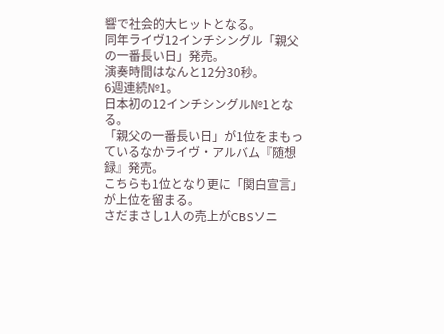響で社会的大ヒットとなる。
同年ライヴ12インチシングル「親父の一番長い日」発売。
演奏時間はなんと12分30秒。
6週連続№1。
日本初の12インチシングル№1となる。
「親父の一番長い日」が1位をまもっているなかライヴ・アルバム『随想録』発売。
こちらも1位となり更に「関白宣言」が上位を留まる。
さだまさし1人の売上がCBSソニ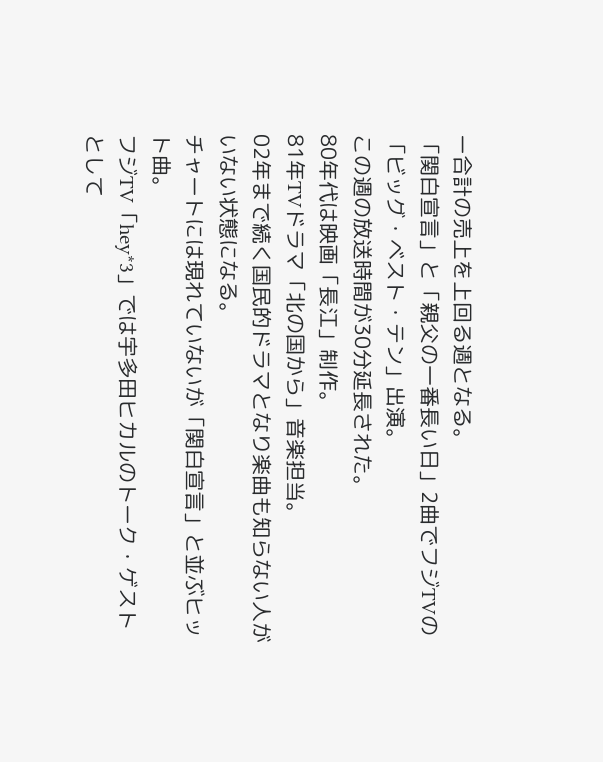ー合計の売上を上回る週となる。
「関白宣言」と「親父の一番長い日」2曲でフジTVの「ビッグ・ベスト・テン」出演。
この週の放送時間が30分延長された。
80年代は映画「長江」制作。
81年TVドラマ「北の国から」音楽担当。
02年まで続く国民的ドラマとなり楽曲も知らない人がいない状態になる。
チャートには現れていないが「関白宣言」と並ぶヒット曲。
フジTV「hey*3」では宇多田ヒカルのトーク・ゲストとして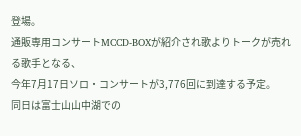登場。
通販専用コンサートMCCD-BOXが紹介され歌よりトークが売れる歌手となる、
今年7月17日ソロ・コンサートが3,776回に到達する予定。
同日は富士山山中湖での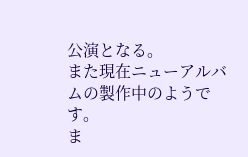公演となる。
また現在ニューアルバムの製作中のようです。
ま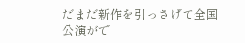だまだ新作を引っさげて全国公演がで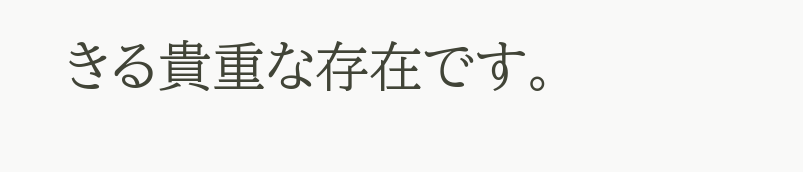きる貴重な存在です。